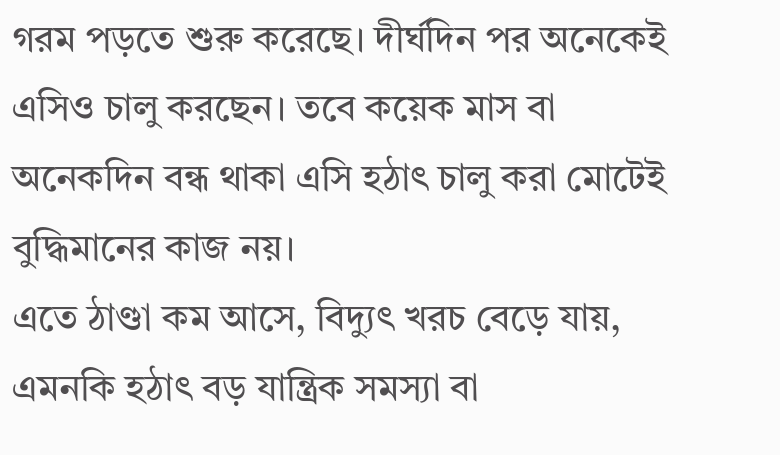গরম পড়তে শুরু করেছে। দীর্ঘদিন পর অনেকেই এসিও চালু করছেন। তবে কয়েক মাস বা অনেকদিন বন্ধ থাকা এসি হঠাৎ চালু করা মোটেই বুদ্ধিমানের কাজ নয়।
এতে ঠাণ্ডা কম আসে, বিদ্যুৎ খরচ বেড়ে যায়, এমনকি হঠাৎ বড় যান্ত্রিক সমস্যা বা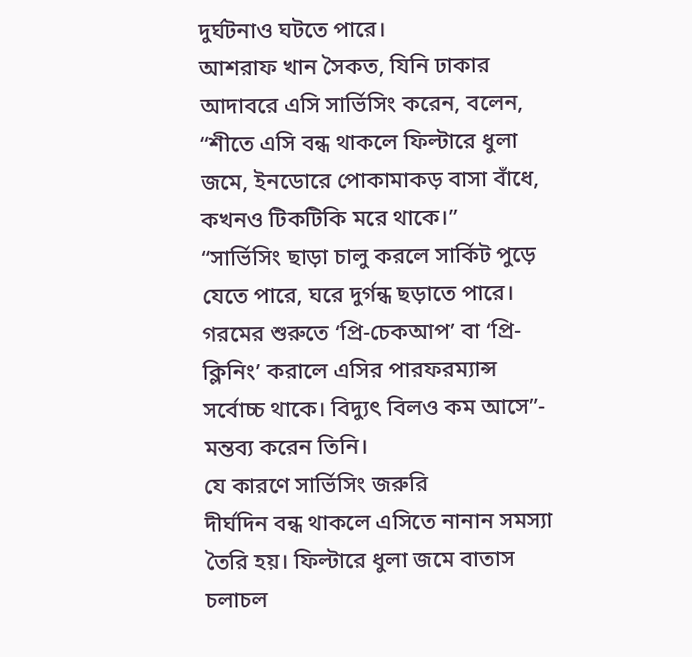দুর্ঘটনাও ঘটতে পারে।
আশরাফ খান সৈকত, যিনি ঢাকার আদাবরে এসি সার্ভিসিং করেন, বলেন, “শীতে এসি বন্ধ থাকলে ফিল্টারে ধুলা জমে, ইনডোরে পোকামাকড় বাসা বাঁধে, কখনও টিকটিকি মরে থাকে।”
“সার্ভিসিং ছাড়া চালু করলে সার্কিট পুড়ে যেতে পারে, ঘরে দুর্গন্ধ ছড়াতে পারে। গরমের শুরুতে ‘প্রি-চেকআপ’ বা ‘প্রি-ক্লিনিং’ করালে এসির পারফরম্যান্স সর্বোচ্চ থাকে। বিদ্যুৎ বিলও কম আসে”- মন্তব্য করেন তিনি।
যে কারণে সার্ভিসিং জরুরি
দীর্ঘদিন বন্ধ থাকলে এসিতে নানান সমস্যা তৈরি হয়। ফিল্টারে ধুলা জমে বাতাস চলাচল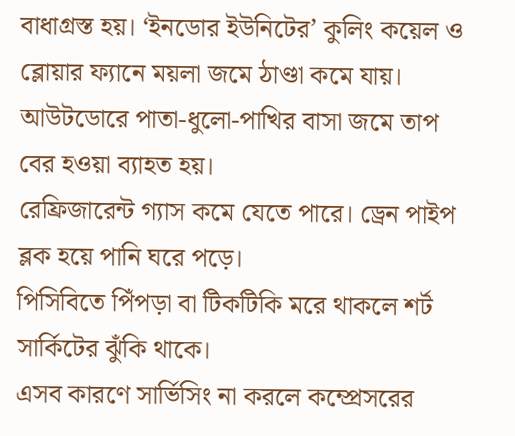বাধাগ্রস্ত হয়। ‘ইনডোর ইউনিটের’ কুলিং কয়েল ও ব্লোয়ার ফ্যানে ময়লা জমে ঠাণ্ডা কমে যায়।
আউটডোরে পাতা-ধুলো-পাখির বাসা জমে তাপ বের হওয়া ব্যাহত হয়।
রেফ্রিজারেন্ট গ্যাস কমে যেতে পারে। ড্রেন পাইপ ব্লক হয়ে পানি ঘরে পড়ে।
পিসিবিতে পিঁপড়া বা টিকটিকি মরে থাকলে শর্ট সার্কিটের ঝুঁকি থাকে।
এসব কারণে সার্ভিসিং না করলে কম্প্রেসরের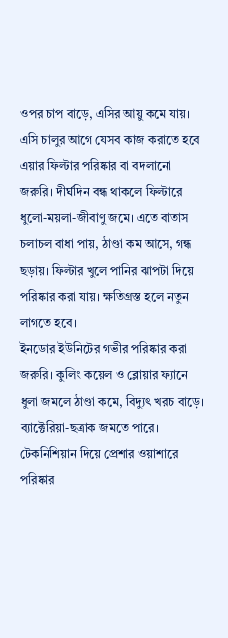ওপর চাপ বাড়ে, এসির আয়ু কমে যায়।
এসি চালুর আগে যেসব কাজ করাতে হবে
এয়ার ফিল্টার পরিষ্কার বা বদলানো জরুরি। দীর্ঘদিন বন্ধ থাকলে ফিল্টারে ধুলো-ময়লা-জীবাণু জমে। এতে বাতাস চলাচল বাধা পায়, ঠাণ্ডা কম আসে, গন্ধ ছড়ায়। ফিল্টার খুলে পানির ঝাপটা দিয়ে পরিষ্কার করা যায়। ক্ষতিগ্রস্ত হলে নতুন লাগতে হবে।
ইনডোর ইউনিটের গভীর পরিষ্কার করা জরুরি। কুলিং কয়েল ও ব্লোয়ার ফ্যানে ধুলা জমলে ঠাণ্ডা কমে, বিদ্যুৎ খরচ বাড়ে। ব্যাক্টেরিয়া-ছত্রাক জমতে পারে। টেকনিশিয়ান দিয়ে প্রেশার ওয়াশারে পরিষ্কার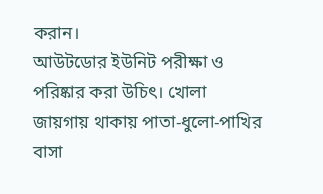করান।
আউটডোর ইউনিট পরীক্ষা ও পরিষ্কার করা উচিৎ। খোলা জায়গায় থাকায় পাতা-ধুলো-পাখির বাসা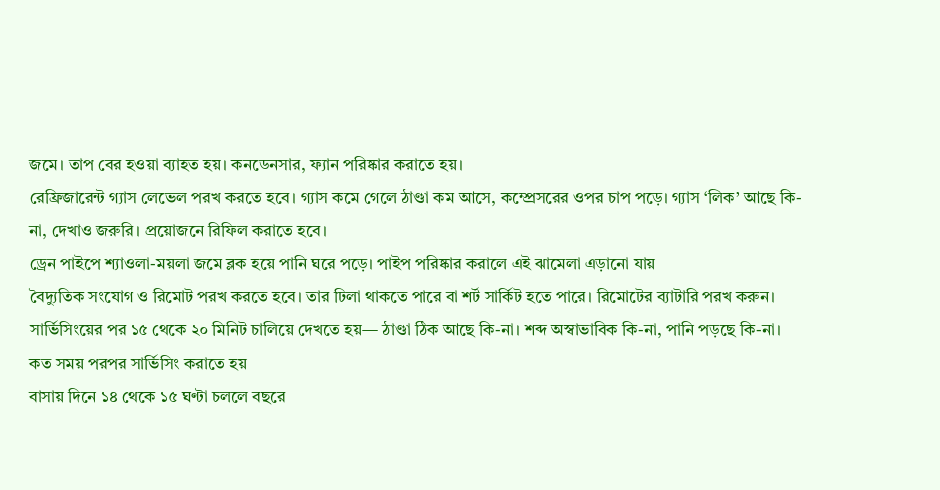জমে। তাপ বের হওয়া ব্যাহত হয়। কনডেনসার, ফ্যান পরিষ্কার করাতে হয়।
রেফ্রিজারেন্ট গ্যাস লেভেল পরখ করতে হবে। গ্যাস কমে গেলে ঠাণ্ডা কম আসে, কম্প্রেসরের ওপর চাপ পড়ে। গ্যাস ‘লিক’ আছে কি-না, দেখাও জরুরি। প্রয়োজনে রিফিল করাতে হবে।
ড্রেন পাইপে শ্যাওলা-ময়লা জমে ব্লক হয়ে পানি ঘরে পড়ে। পাইপ পরিষ্কার করালে এই ঝামেলা এড়ানো যায়
বৈদ্যুতিক সংযোগ ও রিমোট পরখ করতে হবে। তার ঢিলা থাকতে পারে বা শর্ট সার্কিট হতে পারে। রিমোটের ব্যাটারি পরখ করুন। সার্ভিসিংয়ের পর ১৫ থেকে ২০ মিনিট চালিয়ে দেখতে হয়— ঠাণ্ডা ঠিক আছে কি-না। শব্দ অস্বাভাবিক কি-না, পানি পড়ছে কি-না।
কত সময় পরপর সার্ভিসিং করাতে হয়
বাসায় দিনে ১৪ থেকে ১৫ ঘণ্টা চললে বছরে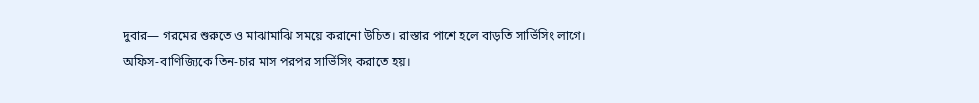দুবার— গরমের শুরুতে ও মাঝামাঝি সময়ে করানো উচিত। রাস্তার পাশে হলে বাড়তি সার্ভিসিং লাগে। অফিস-বাণিজ্যিকে তিন-চার মাস পরপর সার্ভিসিং করাতে হয়।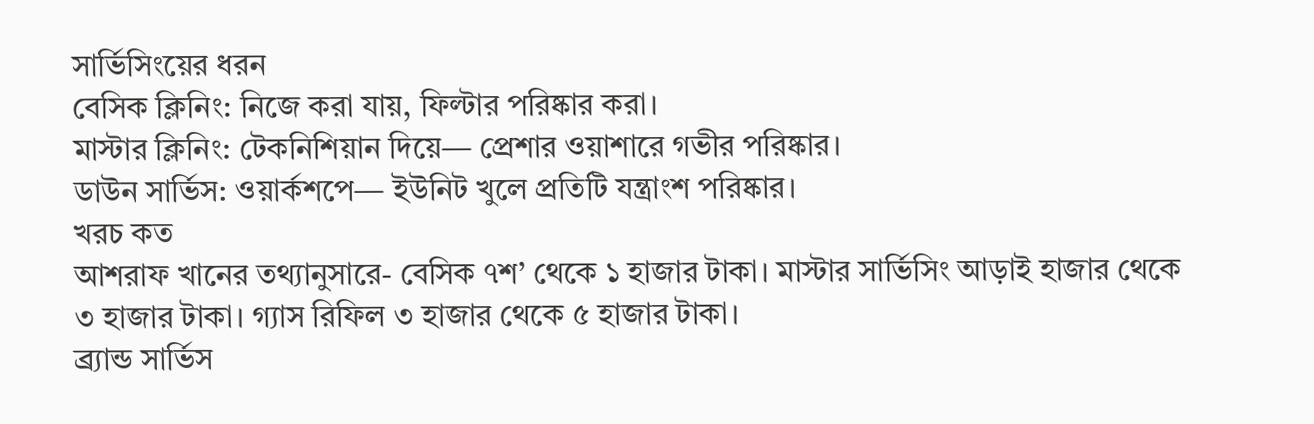সার্ভিসিংয়ের ধরন
বেসিক ক্লিনিং: নিজে করা যায়, ফিল্টার পরিষ্কার করা।
মাস্টার ক্লিনিং: টেকনিশিয়ান দিয়ে— প্রেশার ওয়াশারে গভীর পরিষ্কার।
ডাউন সার্ভিস: ওয়ার্কশপে— ইউনিট খুলে প্রতিটি যন্ত্রাংশ পরিষ্কার।
খরচ কত
আশরাফ খানের তথ্যানুসারে- বেসিক ৭শ’ থেকে ১ হাজার টাকা। মাস্টার সার্ভিসিং আড়াই হাজার থেকে ৩ হাজার টাকা। গ্যাস রিফিল ৩ হাজার থেকে ৫ হাজার টাকা।
ব্র্যান্ড সার্ভিস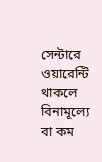সেন্টারে ওয়ারেন্টি থাকলে বিনামূল্যে বা কম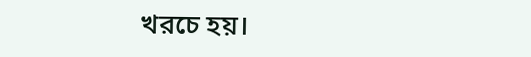খরচে হয়।